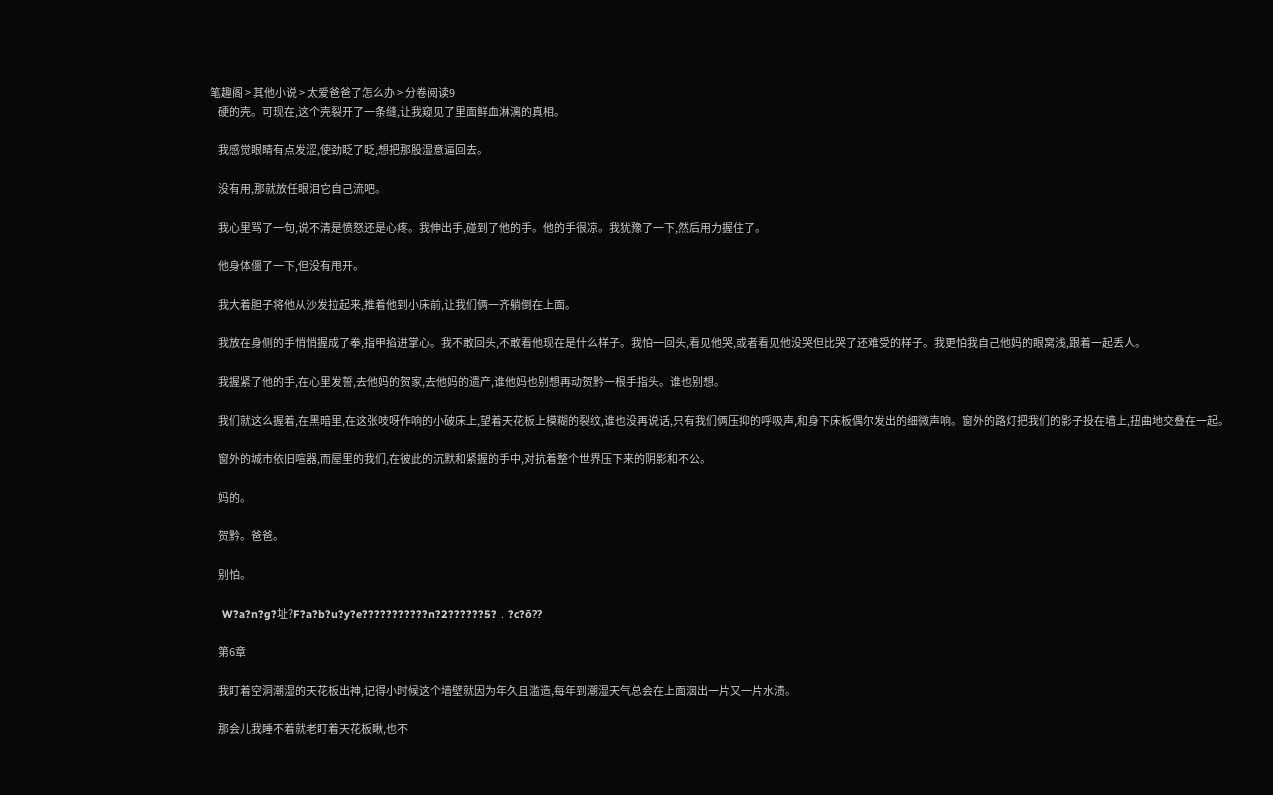笔趣阁 > 其他小说 > 太爱爸爸了怎么办 > 分卷阅读9
    硬的壳。可现在,这个壳裂开了一条缝,让我窥见了里面鲜血淋漓的真相。

    我感觉眼睛有点发涩,使劲眨了眨,想把那股湿意逼回去。

    没有用,那就放任眼泪它自己流吧。

    我心里骂了一句,说不清是愤怒还是心疼。我伸出手,碰到了他的手。他的手很凉。我犹豫了一下,然后用力握住了。

    他身体僵了一下,但没有甩开。

    我大着胆子将他从沙发拉起来,推着他到小床前,让我们俩一齐躺倒在上面。

    我放在身侧的手悄悄握成了拳,指甲掐进掌心。我不敢回头,不敢看他现在是什么样子。我怕一回头,看见他哭,或者看见他没哭但比哭了还难受的样子。我更怕我自己他妈的眼窝浅,跟着一起丢人。

    我握紧了他的手,在心里发誓,去他妈的贺家,去他妈的遗产,谁他妈也别想再动贺黔一根手指头。谁也别想。

    我们就这么握着,在黑暗里,在这张吱呀作响的小破床上,望着天花板上模糊的裂纹,谁也没再说话,只有我们俩压抑的呼吸声,和身下床板偶尔发出的细微声响。窗外的路灯把我们的影子投在墙上,扭曲地交叠在一起。

    窗外的城市依旧喧器,而屋里的我们,在彼此的沉默和紧握的手中,对抗着整个世界压下来的阴影和不公。

    妈的。

    贺黔。爸爸。

    别怕。

    W?a?n?g?址?F?a?b?u?y?e???????????n?2??????5?﹒?c?ō??

    第6章

    我盯着空洞潮湿的天花板出神,记得小时候这个墙壁就因为年久且滥造,每年到潮湿天气总会在上面洇出一片又一片水渍。

    那会儿我睡不着就老盯着天花板瞅,也不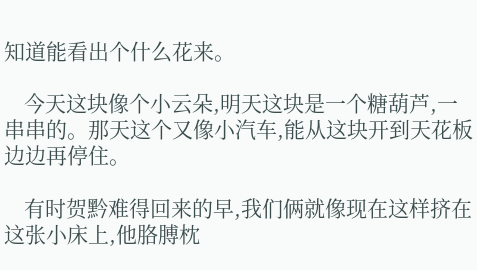知道能看出个什么花来。

    今天这块像个小云朵,明天这块是一个糖葫芦,一串串的。那天这个又像小汽车,能从这块开到天花板边边再停住。

    有时贺黔难得回来的早,我们俩就像现在这样挤在这张小床上,他胳膊枕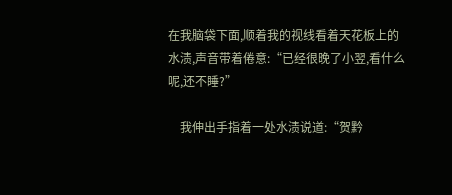在我脑袋下面,顺着我的视线看着天花板上的水渍,声音带着倦意:“已经很晚了小翌,看什么呢,还不睡?”

    我伸出手指着一处水渍说道:“贺黔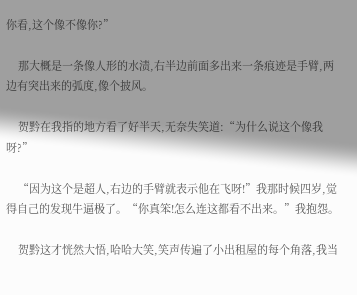你看,这个像不像你?”

    那大概是一条像人形的水渍,右半边前面多出来一条痕迹是手臂,两边有突出来的弧度,像个披风。

    贺黔在我指的地方看了好半天,无奈失笑道:“为什么说这个像我呀?”

    “因为这个是超人,右边的手臂就表示他在飞呀!”我那时候四岁,觉得自己的发现牛逼极了。“你真笨!怎么连这都看不出来。”我抱怨。

    贺黔这才恍然大悟,哈哈大笑,笑声传遍了小出租屋的每个角落,我当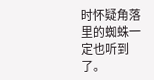时怀疑角落里的蜘蛛一定也听到了。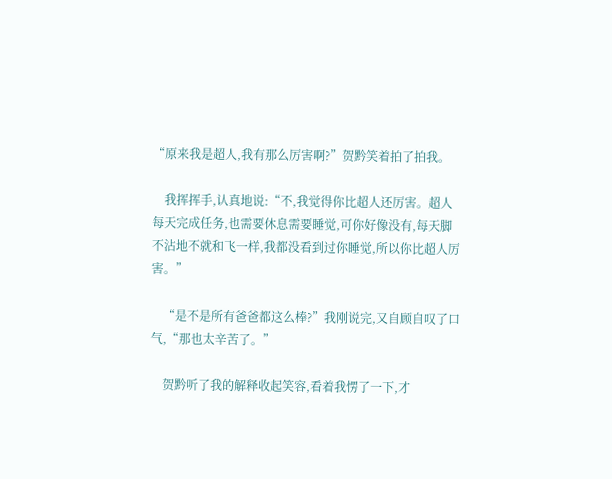“原来我是超人,我有那么厉害啊?”贺黔笑着拍了拍我。

    我挥挥手,认真地说:“不,我觉得你比超人还厉害。超人每天完成任务,也需要休息需要睡觉,可你好像没有,每天脚不沾地不就和飞一样,我都没看到过你睡觉,所以你比超人厉害。”

    “是不是所有爸爸都这么棒?”我刚说完,又自顾自叹了口气,“那也太辛苦了。”

    贺黔听了我的解释收起笑容,看着我愣了一下,才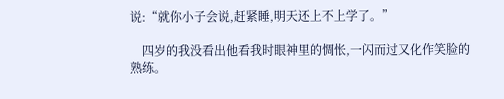说:“就你小子会说,赶紧睡,明天还上不上学了。”

    四岁的我没看出他看我时眼神里的惆怅,一闪而过又化作笑脸的熟练。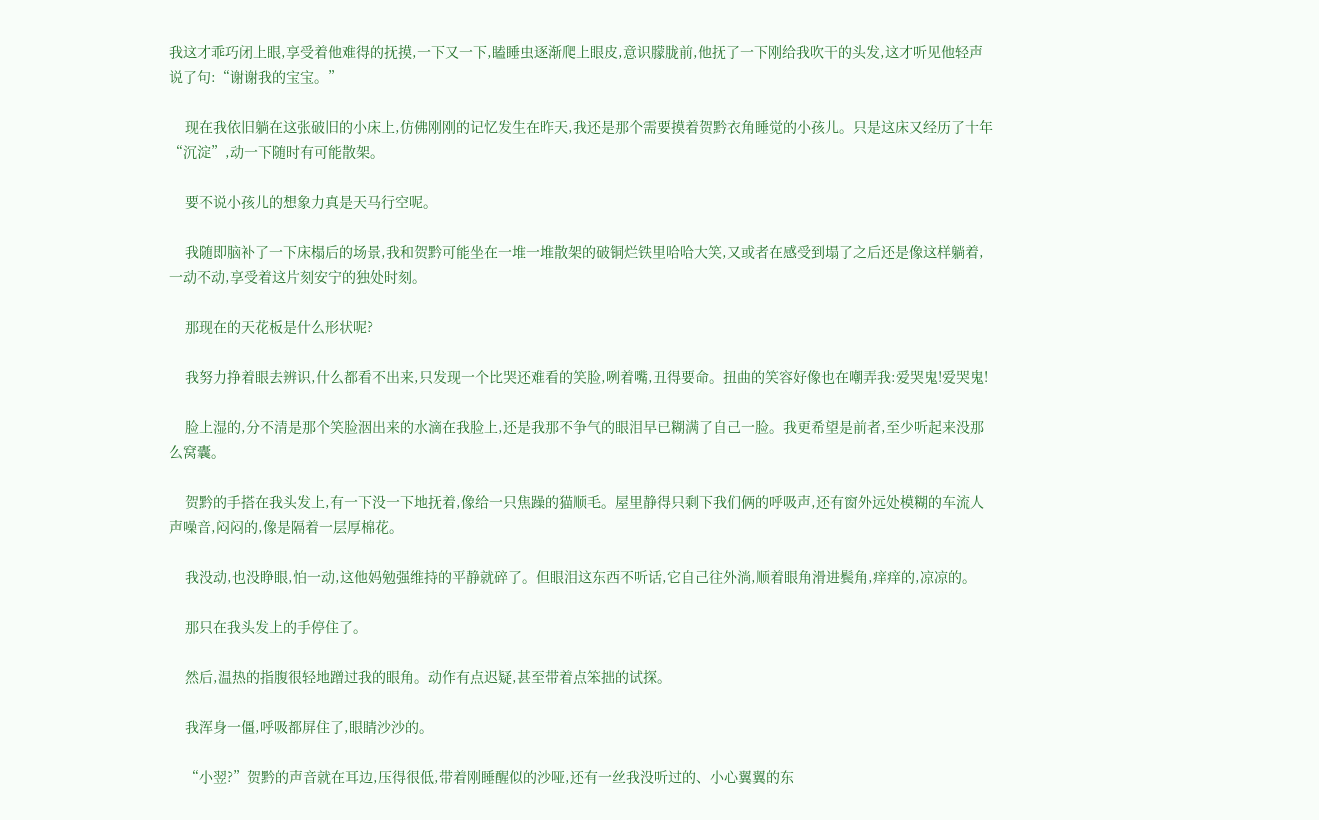我这才乖巧闭上眼,享受着他难得的抚摸,一下又一下,瞌睡虫逐渐爬上眼皮,意识朦胧前,他抚了一下刚给我吹干的头发,这才听见他轻声说了句:“谢谢我的宝宝。”

    现在我依旧躺在这张破旧的小床上,仿佛刚刚的记忆发生在昨天,我还是那个需要摸着贺黔衣角睡觉的小孩儿。只是这床又经历了十年“沉淀”,动一下随时有可能散架。

    要不说小孩儿的想象力真是天马行空呢。

    我随即脑补了一下床榻后的场景,我和贺黔可能坐在一堆一堆散架的破铜烂铁里哈哈大笑,又或者在感受到塌了之后还是像这样躺着,一动不动,享受着这片刻安宁的独处时刻。

    那现在的天花板是什么形状呢?

    我努力挣着眼去辨识,什么都看不出来,只发现一个比哭还难看的笑脸,咧着嘴,丑得要命。扭曲的笑容好像也在嘲弄我:爱哭鬼!爱哭鬼!

    脸上湿的,分不清是那个笑脸洇出来的水滴在我脸上,还是我那不争气的眼泪早已糊满了自己一脸。我更希望是前者,至少听起来没那么窝囊。

    贺黔的手搭在我头发上,有一下没一下地抚着,像给一只焦躁的猫顺毛。屋里静得只剩下我们俩的呼吸声,还有窗外远处模糊的车流人声噪音,闷闷的,像是隔着一层厚棉花。

    我没动,也没睁眼,怕一动,这他妈勉强维持的平静就碎了。但眼泪这东西不听话,它自己往外淌,顺着眼角滑进鬓角,痒痒的,凉凉的。

    那只在我头发上的手停住了。

    然后,温热的指腹很轻地蹭过我的眼角。动作有点迟疑,甚至带着点笨拙的试探。

    我浑身一僵,呼吸都屏住了,眼睛沙沙的。

    “小翌?”贺黔的声音就在耳边,压得很低,带着刚睡醒似的沙哑,还有一丝我没听过的、小心翼翼的东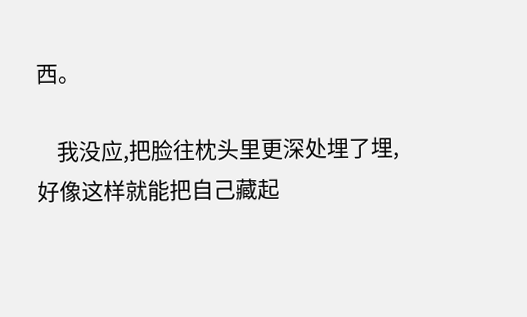西。

    我没应,把脸往枕头里更深处埋了埋,好像这样就能把自己藏起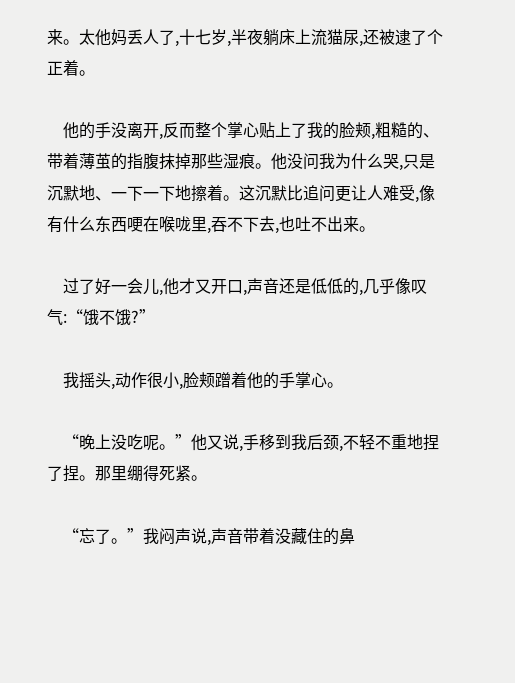来。太他妈丢人了,十七岁,半夜躺床上流猫尿,还被逮了个正着。

    他的手没离开,反而整个掌心贴上了我的脸颊,粗糙的、带着薄茧的指腹抹掉那些湿痕。他没问我为什么哭,只是沉默地、一下一下地擦着。这沉默比追问更让人难受,像有什么东西哽在喉咙里,吞不下去,也吐不出来。

    过了好一会儿,他才又开口,声音还是低低的,几乎像叹气:“饿不饿?”

    我摇头,动作很小,脸颊蹭着他的手掌心。

    “晚上没吃呢。”他又说,手移到我后颈,不轻不重地捏了捏。那里绷得死紧。

    “忘了。”我闷声说,声音带着没藏住的鼻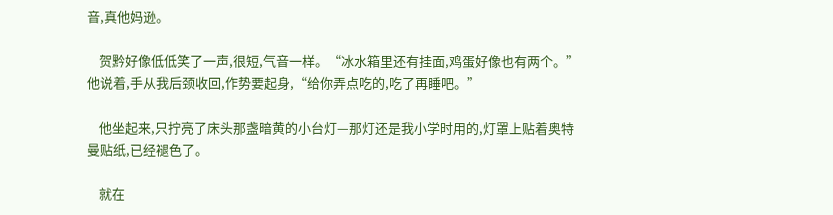音,真他妈逊。

    贺黔好像低低笑了一声,很短,气音一样。“冰水箱里还有挂面,鸡蛋好像也有两个。”他说着,手从我后颈收回,作势要起身,“给你弄点吃的,吃了再睡吧。”

    他坐起来,只拧亮了床头那盏暗黄的小台灯—那灯还是我小学时用的,灯罩上贴着奥特曼贴纸,已经褪色了。

    就在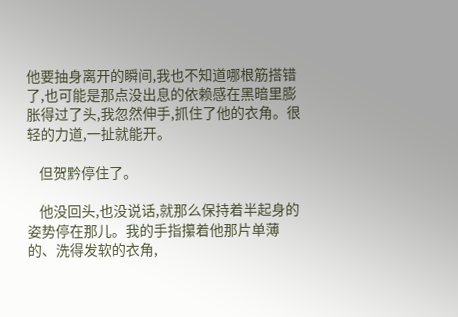他要抽身离开的瞬间,我也不知道哪根筋搭错了,也可能是那点没出息的依赖感在黑暗里膨胀得过了头,我忽然伸手,抓住了他的衣角。很轻的力道,一扯就能开。

    但贺黔停住了。

    他没回头,也没说话,就那么保持着半起身的姿势停在那儿。我的手指攥着他那片单薄的、洗得发软的衣角,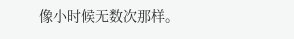像小时候无数次那样。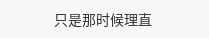只是那时候理直